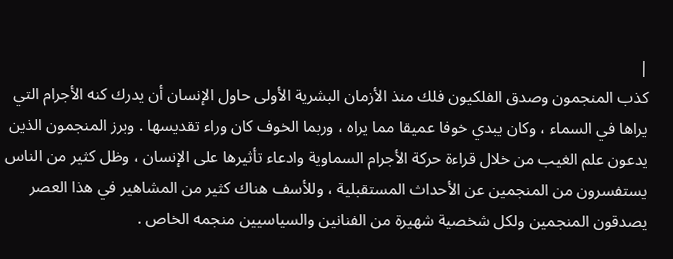|
كذب المنجمون وصدق الفلكيون فلك منذ الأزمان البشرية الأولى حاول الإنسان أن يدرك كنه الأجرام التي يراها في السماء ، وكان يبدي خوفا عميقا مما يراه ، وربما الخوف كان وراء تقديسها . وبرز المنجمون الذين يدعون علم الغيب من خلال قراءة حركة الأجرام السماوية وادعاء تأثيرها على الإنسان ، وظل كثير من الناس يستفسرون من المنجمين عن الأحداث المستقبلية ، وللأسف هناك كثير من المشاهير في هذا العصر يصدقون المنجمين ولكل شخصية شهيرة من الفنانين والسياسيين منجمه الخاص .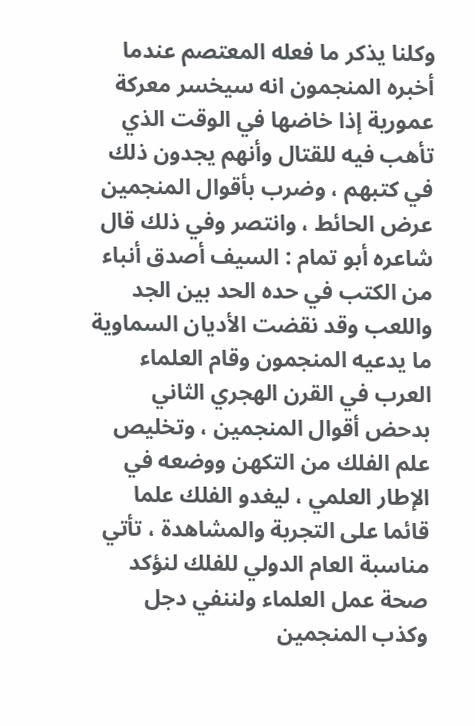وكلنا يذكر ما فعله المعتصم عندما أخبره المنجمون انه سيخسر معركة عمورية إذا خاضها في الوقت الذي تأهب فيه للقتال وأنهم يجدون ذلك في كتبهم ، وضرب بأقوال المنجمين عرض الحائط ، وانتصر وفي ذلك قال شاعره أبو تمام : السيف أصدق أنباء من الكتب في حده الحد بين الجد واللعب وقد نقضت الأديان السماوية ما يدعيه المنجمون وقام العلماء العرب في القرن الهجري الثاني بدحض أقوال المنجمين ، وتخليص علم الفلك من التكهن ووضعه في الإطار العلمي ، ليغدو الفلك علما قائما على التجربة والمشاهدة ، تأتي مناسبة العام الدولي للفلك لنؤكد صحة عمل العلماء ولننفي دجل وكذب المنجمين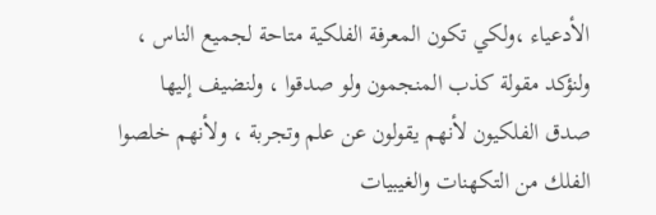الأدعياء ،ولكي تكون المعرفة الفلكية متاحة لجميع الناس ، ولنؤكد مقولة كذب المنجمون ولو صدقوا ، ولنضيف إليها صدق الفلكيون لأنهم يقولون عن علم وتجربة ، ولأنهم خلصوا الفلك من التكهنات والغيبيات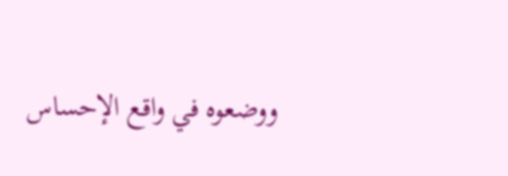ووضعوه في واقع الإحساس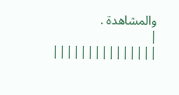والمشاهدة .
|
|||||||||||||||